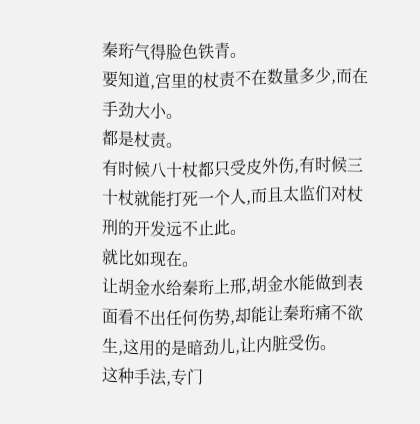秦珩气得脸色铁青。
要知道,宫里的杖责不在数量多少,而在手劲大小。
都是杖责。
有时候八十杖都只受皮外伤,有时候三十杖就能打死一个人,而且太监们对杖刑的开发远不止此。
就比如现在。
让胡金水给秦珩上邢,胡金水能做到表面看不出任何伤势,却能让秦珩痛不欲生,这用的是暗劲儿,让内脏受伤。
这种手法,专门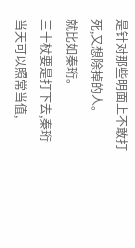是针对那些明面上不敢打死,又想除掉的人。
就比如秦珩。
三十杖要是打下去,秦珩当天可以照常当值,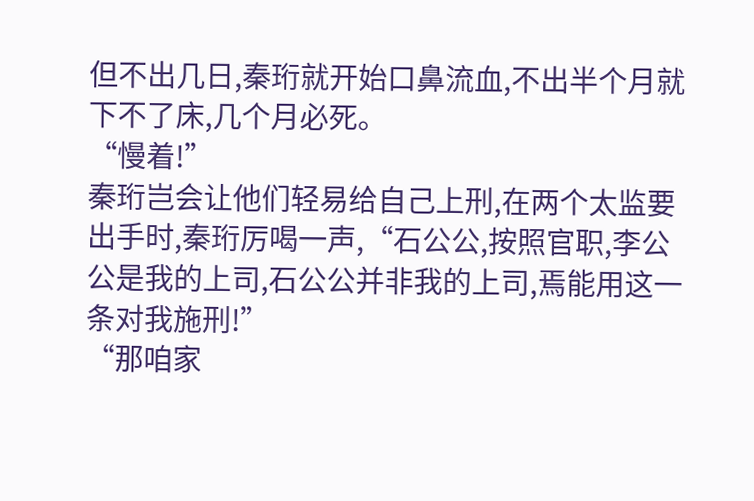但不出几日,秦珩就开始口鼻流血,不出半个月就下不了床,几个月必死。
“慢着!”
秦珩岂会让他们轻易给自己上刑,在两个太监要出手时,秦珩厉喝一声,“石公公,按照官职,李公公是我的上司,石公公并非我的上司,焉能用这一条对我施刑!”
“那咱家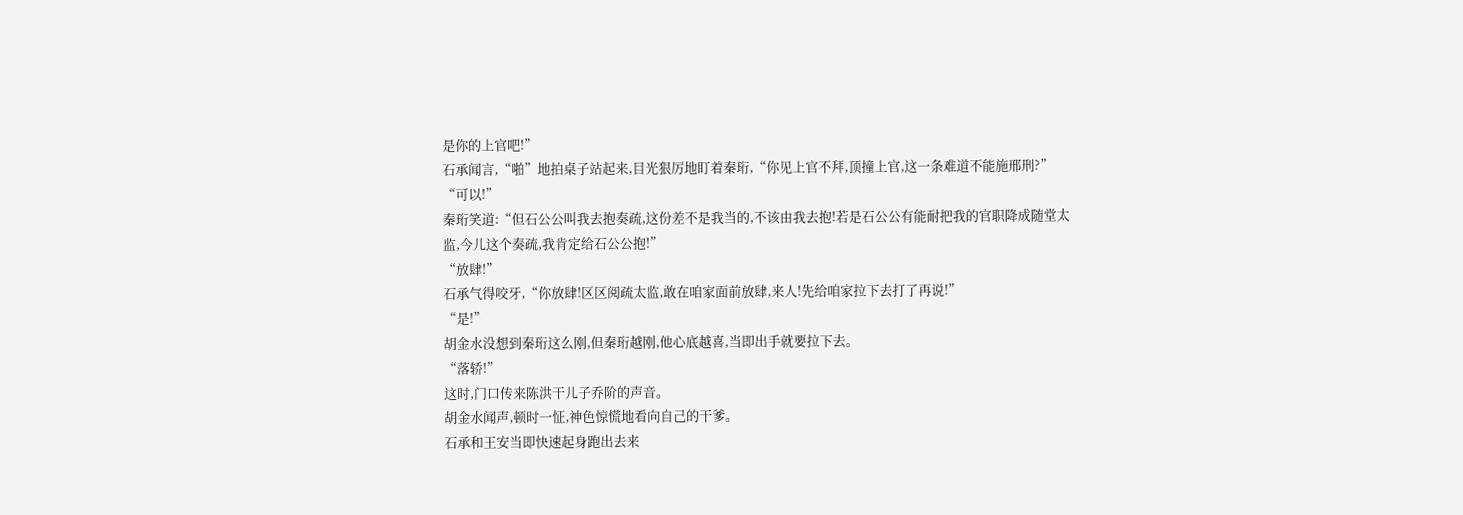是你的上官吧!”
石承闻言,“啪”地拍桌子站起来,目光狠厉地盯着秦珩,“你见上官不拜,顶撞上官,这一条难道不能施邢刑?”
“可以!”
秦珩笑道:“但石公公叫我去抱奏疏,这份差不是我当的,不该由我去抱!若是石公公有能耐把我的官职降成随堂太监,今儿这个奏疏,我肯定给石公公抱!”
“放肆!”
石承气得咬牙,“你放肆!区区阅疏太监,敢在咱家面前放肆,来人!先给咱家拉下去打了再说!”
“是!”
胡金水没想到秦珩这么刚,但秦珩越刚,他心底越喜,当即出手就要拉下去。
“落轿!”
这时,门口传来陈洪干儿子乔阶的声音。
胡金水闻声,顿时一怔,神色惊慌地看向自己的干爹。
石承和王安当即快速起身跑出去来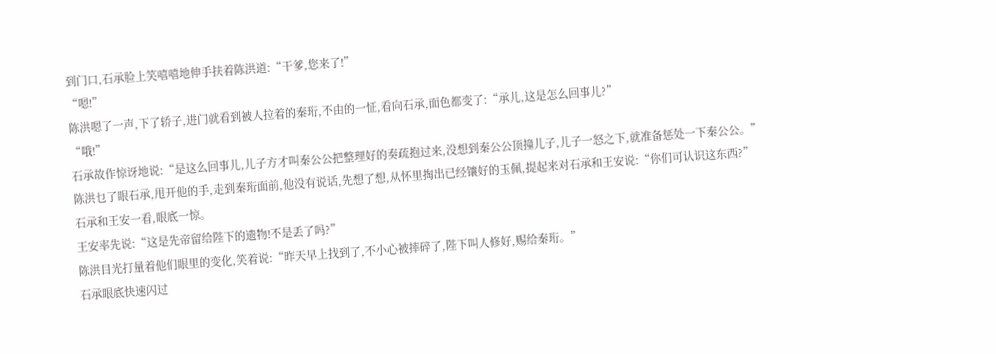到门口,石承脸上笑嘻嘻地伸手扶着陈洪道:“干爹,您来了!”
“嗯!”
陈洪嗯了一声,下了轿子,进门就看到被人拉着的秦珩,不由的一怔,看向石承,面色都变了:“承儿,这是怎么回事儿?”
“哦!”
石承故作惊讶地说:“是这么回事儿,儿子方才叫秦公公把整理好的奏疏抱过来,没想到秦公公顶撞儿子,儿子一怒之下,就准备惩处一下秦公公。”
陈洪乜了眼石承,甩开他的手,走到秦珩面前,他没有说话,先想了想,从怀里掏出已经镶好的玉佩,提起来对石承和王安说:“你们可认识这东西?”
石承和王安一看,眼底一惊。
王安率先说:“这是先帝留给陛下的遗物!不是丢了吗?”
陈洪目光打量着他们眼里的变化,笑着说:“昨天早上找到了,不小心被摔碎了,陛下叫人修好,赐给秦珩。”
石承眼底快速闪过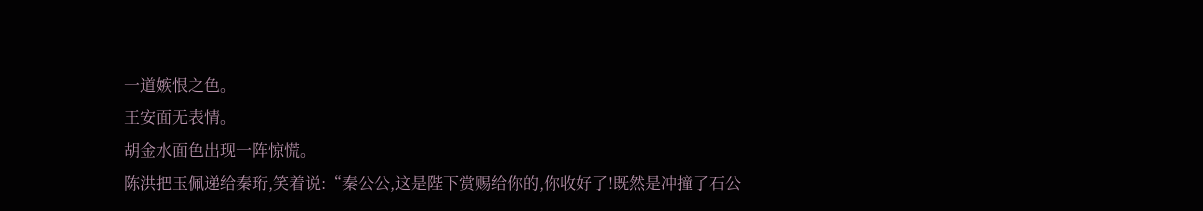一道嫉恨之色。
王安面无表情。
胡金水面色出现一阵惊慌。
陈洪把玉佩递给秦珩,笑着说:“秦公公,这是陛下赏赐给你的,你收好了!既然是冲撞了石公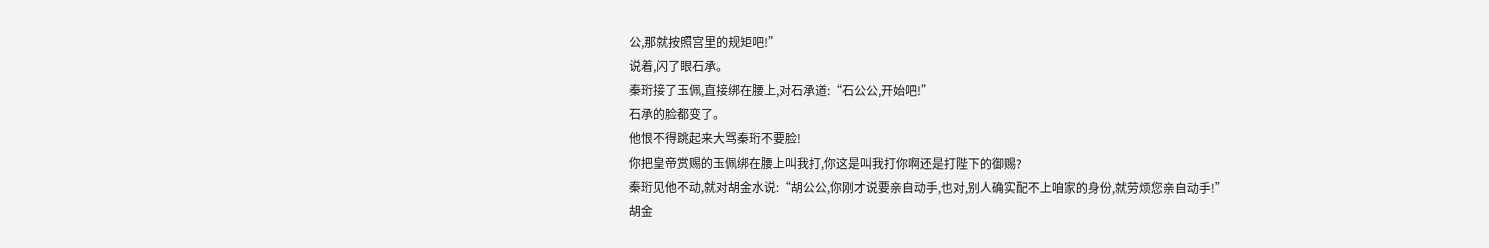公,那就按照宫里的规矩吧!”
说着,闪了眼石承。
秦珩接了玉佩,直接绑在腰上,对石承道:“石公公,开始吧!”
石承的脸都变了。
他恨不得跳起来大骂秦珩不要脸!
你把皇帝赏赐的玉佩绑在腰上叫我打,你这是叫我打你啊还是打陛下的御赐?
秦珩见他不动,就对胡金水说:“胡公公,你刚才说要亲自动手,也对,别人确实配不上咱家的身份,就劳烦您亲自动手!”
胡金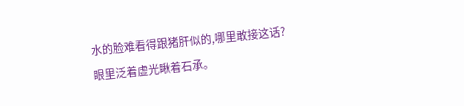水的脸难看得跟猪肝似的,哪里敢接这话?
眼里泛着虚光瞅着石承。